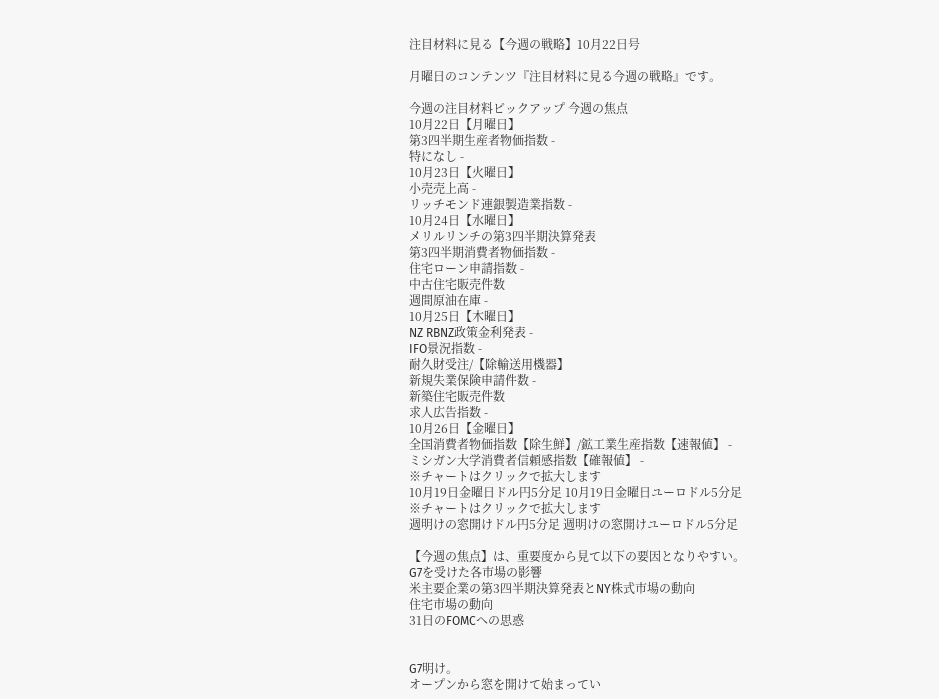注目材料に見る【今週の戦略】10月22日号

月曜日のコンテンツ『注目材料に見る今週の戦略』です。

今週の注目材料ピックアップ 今週の焦点
10月22日【月曜日】
第3四半期生産者物価指数 -
特になし -
10月23日【火曜日】
小売売上高 -
リッチモンド連銀製造業指数 -
10月24日【水曜日】
メリルリンチの第3四半期決算発表
第3四半期消費者物価指数 -
住宅ローン申請指数 -
中古住宅販売件数
週間原油在庫 -
10月25日【木曜日】
NZ RBNZ政策金利発表 -
IFO景況指数 -
耐久財受注/【除輸送用機器】
新規失業保険申請件数 -
新築住宅販売件数
求人広告指数 -
10月26日【金曜日】
全国消費者物価指数【除生鮮】/鉱工業生産指数【速報値】 -
ミシガン大学消費者信頼感指数【確報値】 -
※チャートはクリックで拡大します
10月19日金曜日ドル円5分足 10月19日金曜日ユーロドル5分足
※チャートはクリックで拡大します
週明けの窓開けドル円5分足 週明けの窓開けユーロドル5分足

【今週の焦点】は、重要度から見て以下の要因となりやすい。
G7を受けた各市場の影響
米主要企業の第3四半期決算発表とNY株式市場の動向
住宅市場の動向
31日のFOMCへの思惑


G7明け。
オープンから窓を開けて始まってい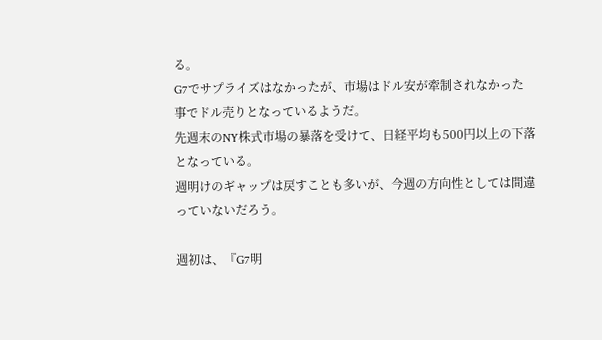る。
G7でサプライズはなかったが、市場はドル安が牽制されなかった事でドル売りとなっているようだ。
先週末のNY株式市場の暴落を受けて、日経平均も500円以上の下落となっている。
週明けのギャップは戻すことも多いが、今週の方向性としては間違っていないだろう。

週初は、『G7明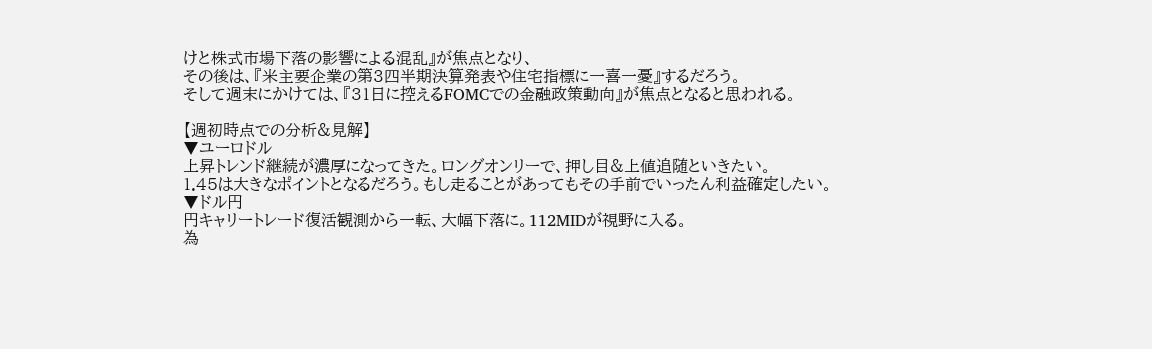けと株式市場下落の影響による混乱』が焦点となり、
その後は、『米主要企業の第3四半期決算発表や住宅指標に一喜一憂』するだろう。
そして週末にかけては、『31日に控えるFOMCでの金融政策動向』が焦点となると思われる。

【週初時点での分析&見解】
▼ユーロドル
上昇トレンド継続が濃厚になってきた。ロングオンリーで、押し目&上値追随といきたい。
1.45は大きなポイントとなるだろう。もし走ることがあってもその手前でいったん利益確定したい。
▼ドル円
円キャリートレード復活観測から一転、大幅下落に。112MIDが視野に入る。
為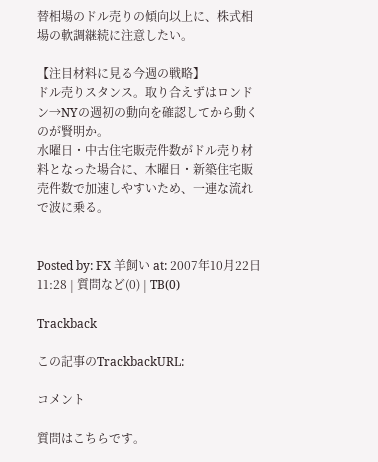替相場のドル売りの傾向以上に、株式相場の軟調継続に注意したい。

【注目材料に見る今週の戦略】
ドル売りスタンス。取り合えずはロンドン→NYの週初の動向を確認してから動くのが賢明か。
水曜日・中古住宅販売件数がドル売り材料となった場合に、木曜日・新築住宅販売件数で加速しやすいため、一連な流れで波に乗る。


Posted by: FX 羊飼い at: 2007年10月22日 11:28 | 質問など(0) | TB(0)

Trackback

この記事のTrackbackURL:

コメント

質問はこちらです。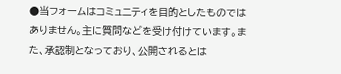●当フォームはコミュニティを目的としたものではありません。主に質問などを受け付けています。また、承認制となっており、公開されるとは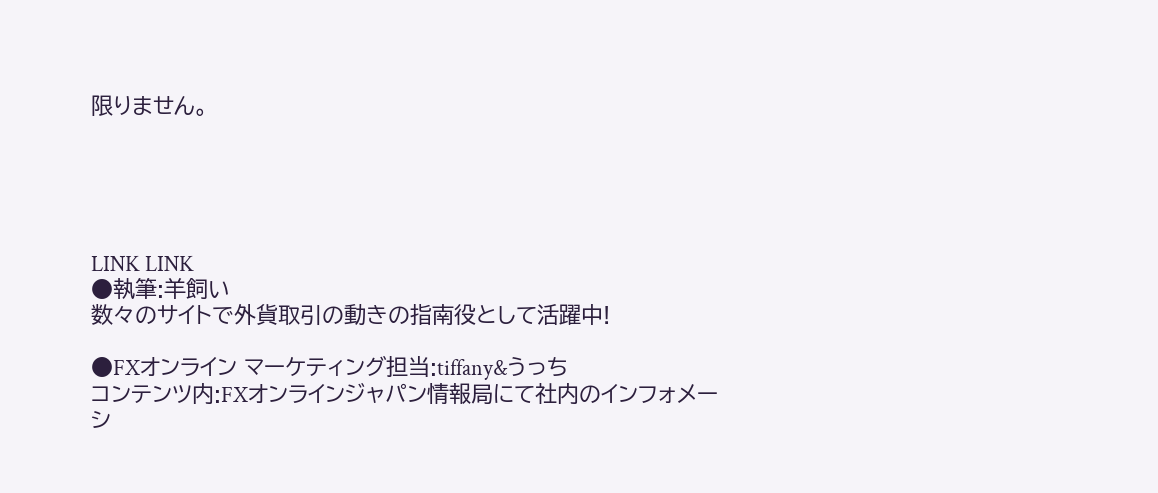限りません。





LINK LINK
●執筆:羊飼い
数々のサイトで外貨取引の動きの指南役として活躍中!

●FXオンライン マーケティング担当:tiffany&うっち
コンテンツ内:FXオンラインジャパン情報局にて社内のインフォメーシ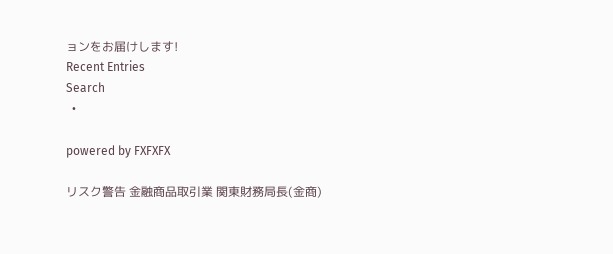ョンをお届けします!
Recent Entries
Search
  •

powered by FXFXFX

リスク警告 金融商品取引業 関東財務局長(金商)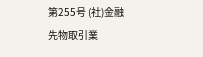第255号 (社)金融先物取引業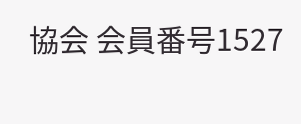協会 会員番号1527